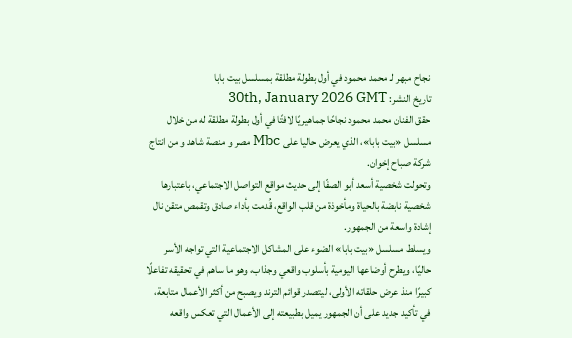نجاح مبهر لـ محمد محمود في أول بطولة مطلقة بمسلسل بيت بابا
تاريخ النشر: 30th, January 2026 GMT
حقق الفنان محمد محمود نجاحًا جماهيريًا لافتًا في أول بطولة مطلقة له من خلال مسلسل «بيت بابا»، الذي يعرض حاليا على Mbc مصر و منصة شاهد و من انتاج شركة صباح إخوان.
وتحولت شخصية أسعد أبو الصفّا إلى حديث مواقع التواصل الاجتماعي، باعتبارها شخصية نابضة بالحياة ومأخوذة من قلب الواقع، قُدمت بأداء صادق وتقمص متقن نال إشادة واسعة من الجمهور.
ويسلط مسلسل «بيت بابا» الضوء على المشاكل الاجتماعية التي تواجه الأسر حاليًا، ويطرح أوضاعها اليومية بأسلوب واقعي وجذاب، وهو ما ساهم في تحقيقه تفاعلًا كبيرًا منذ عرض حلقاته الأولى، ليتصدر قوائم الترند ويصبح من أكثر الأعمال متابعة، في تأكيد جديد على أن الجمهور يميل بطبيعته إلى الأعمال التي تعكس واقعه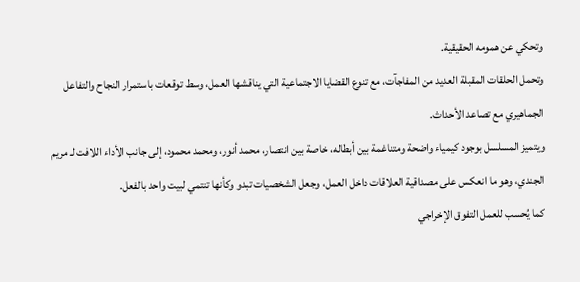وتحكي عن همومه الحقيقية.
وتحمل الحلقات المقبلة العديد من المفاجآت، مع تنوع القضايا الاجتماعية التي يناقشها العمل، وسط توقعات باستمرار النجاح والتفاعل الجماهيري مع تصاعد الأحداث.
ويتميز المسلسل بوجود كيمياء واضحة ومتناغمة بين أبطاله، خاصة بين انتصار، محمد أنور، ومحمد محمود، إلى جانب الأداء اللافت لـ مريم الجندي، وهو ما انعكس على مصداقية العلاقات داخل العمل، وجعل الشخصيات تبدو وكأنها تنتمي لبيت واحد بالفعل.
كما يُحسب للعمل التفوق الإخراجي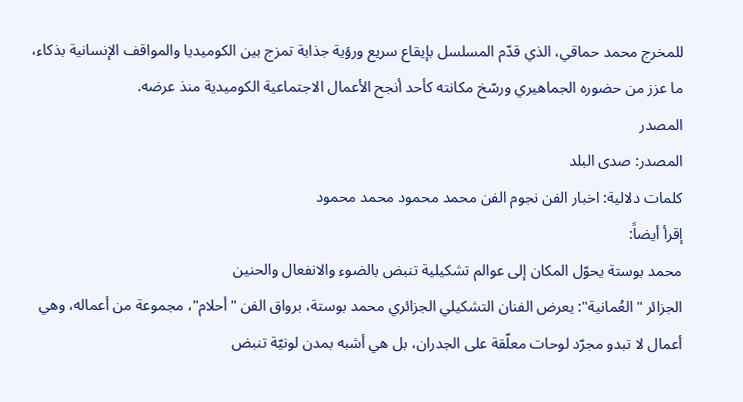للمخرج محمد حماقي، الذي قدّم المسلسل بإيقاع سريع ورؤية جذابة تمزج بين الكوميديا والمواقف الإنسانية بذكاء، ما عزز من حضوره الجماهيري ورسّخ مكانته كأحد أنجح الأعمال الاجتماعية الكوميدية منذ عرضه.
المصدر
المصدر: صدى البلد
كلمات دلالية: اخبار الفن نجوم الفن محمد محمود محمد محمود
إقرأ أيضاً:
محمد بوستة يحوّل المكان إلى عوالم تشكيلية تنبض بالضوء والانفعال والحنين
الجزائر "العُمانية": يعرض الفنان التشكيلي الجزائري محمد بوستة، برواق الفن "أحلام"، مجموعة من أعماله، وهي أعمال لا تبدو مجرّد لوحات معلّقة على الجدران، بل هي أشبه بمدن لونيّة تنبض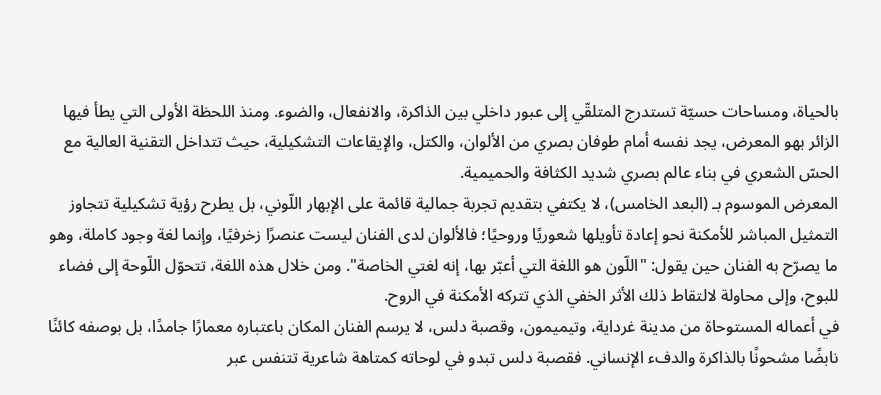بالحياة، ومساحات حسيّة تستدرج المتلقّي إلى عبور داخلي بين الذاكرة، والانفعال، والضوء. ومنذ اللحظة الأولى التي يطأ فيها الزائر بهو المعرض، يجد نفسه أمام طوفان بصري من الألوان، والكتل، والإيقاعات التشكيلية، حيث تتداخل التقنية العالية مع الحسّ الشعري في بناء عالم بصري شديد الكثافة والحميمية.
المعرض الموسوم بـ (البعد الخامس)، لا يكتفي بتقديم تجربة جمالية قائمة على الإبهار اللّوني، بل يطرح رؤية تشكيلية تتجاوز التمثيل المباشر للأمكنة نحو إعادة تأويلها شعوريًا وروحيًا؛ فالألوان لدى الفنان ليست عنصرًا زخرفيًا، وإنما لغة وجود كاملة، وهو ما يصرّح به الفنان حين يقول: "اللّون هو اللغة التي أعبّر بها، إنه لغتي الخاصة". ومن خلال هذه اللغة، تتحوّل اللّوحة إلى فضاء للبوح، وإلى محاولة لالتقاط ذلك الأثر الخفي الذي تتركه الأمكنة في الروح.
في أعماله المستوحاة من مدينة غرداية، وتيميمون، وقصبة دلس، لا يرسم الفنان المكان باعتباره معمارًا جامدًا، بل بوصفه كائنًا نابضًا مشحونًا بالذاكرة والدفء الإنساني. فقصبة دلس تبدو في لوحاته كمتاهة شاعرية تتنفس عبر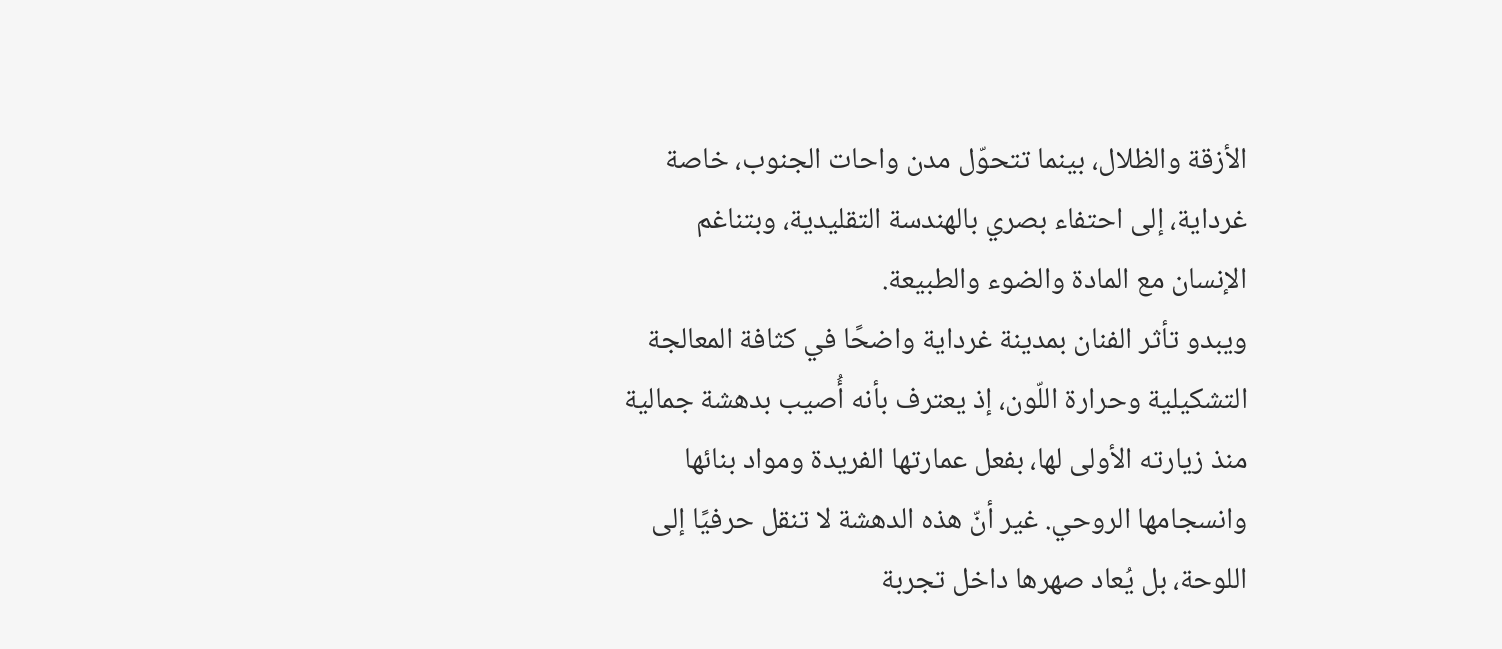الأزقة والظلال، بينما تتحوّل مدن واحات الجنوب، خاصة غرداية، إلى احتفاء بصري بالهندسة التقليدية، وبتناغم الإنسان مع المادة والضوء والطبيعة.
ويبدو تأثر الفنان بمدينة غرداية واضحًا في كثافة المعالجة التشكيلية وحرارة اللّون، إذ يعترف بأنه أُصيب بدهشة جمالية منذ زيارته الأولى لها، بفعل عمارتها الفريدة ومواد بنائها وانسجامها الروحي. غير أنّ هذه الدهشة لا تنقل حرفيًا إلى اللوحة، بل يُعاد صهرها داخل تجربة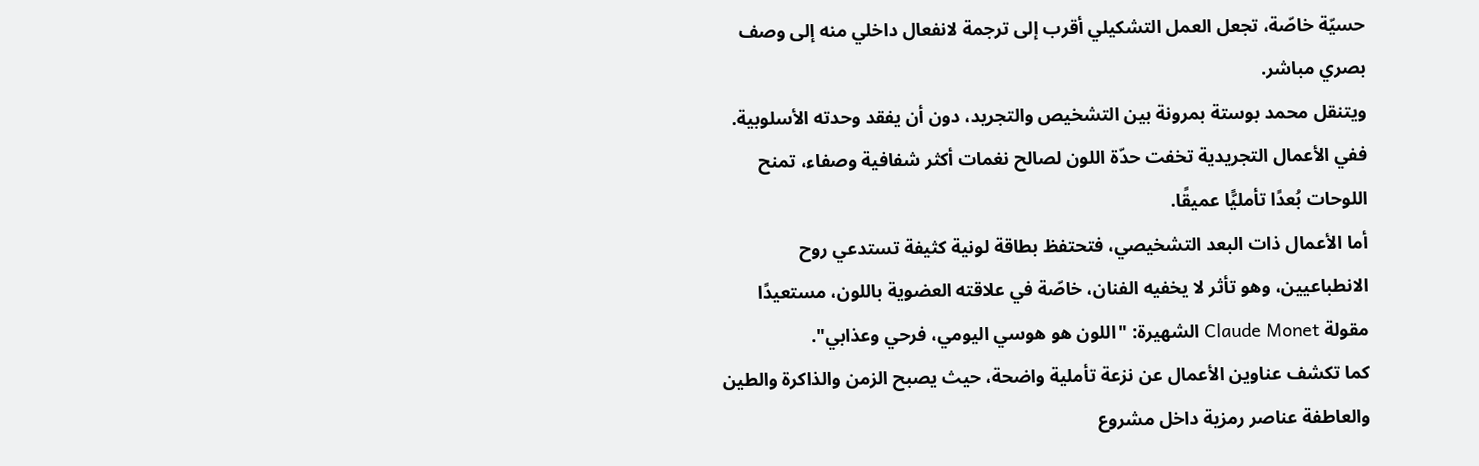حسيّة خاصّة، تجعل العمل التشكيلي أقرب إلى ترجمة لانفعال داخلي منه إلى وصف بصري مباشر.
ويتنقل محمد بوستة بمرونة بين التشخيص والتجريد، دون أن يفقد وحدته الأسلوبية. ففي الأعمال التجريدية تخفت حدّة اللون لصالح نغمات أكثر شفافية وصفاء، تمنح اللوحات بُعدًا تأمليًّا عميقًا.
أما الأعمال ذات البعد التشخيصي، فتحتفظ بطاقة لونية كثيفة تستدعي روح الانطباعيين، وهو تأثر لا يخفيه الفنان، خاصّة في علاقته العضوية باللون، مستعيدًا مقولة Claude Monet الشهيرة: "اللون هو هوسي اليومي، فرحي وعذابي".
كما تكشف عناوين الأعمال عن نزعة تأملية واضحة، حيث يصبح الزمن والذاكرة والطين والعاطفة عناصر رمزية داخل مشروع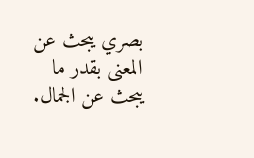بصري يبحث عن المعنى بقدر ما يبحث عن الجمال.